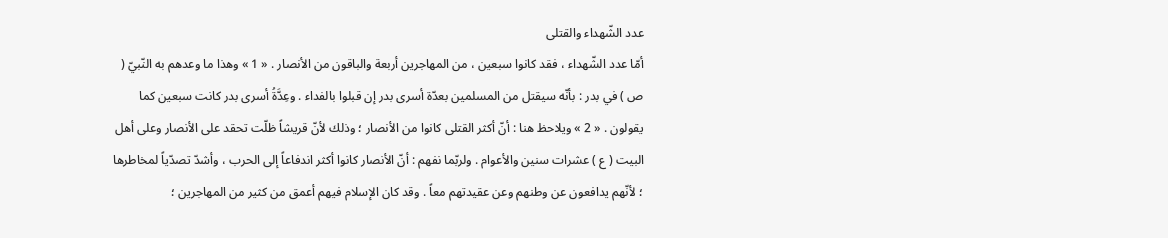عدد الشّهداء والقتلى
أمّا عدد الشّهداء ، فقد كانوا سبعين ، من المهاجرين أربعة والباقون من الأنصار . « 1 » وهذا ما وعدهم به النّبيّ ( ص ) في بدر : بأنّه سيقتل من المسلمين بعدّة أسرى بدر إن قبلوا بالفداء . وعِدَّةُ أسرى بدر كانت سبعين كما يقولون . « 2 » ويلاحظ هنا : أنّ أكثر القتلى كانوا من الأنصار ؛ وذلك لأنّ قريشاً ظلّت تحقد على الأنصار وعلى أهل البيت ( ع ) عشرات سنين والأعوام . ولربّما نفهم : أنّ الأنصار كانوا أكثر اندفاعاً إلى الحرب ، وأشدّ تصدّياً لمخاطرها ؛ لأنّهم يدافعون عن وطنهم وعن عقيدتهم معاً . وقد كان الإسلام فيهم أعمق من كثير من المهاجرين ؛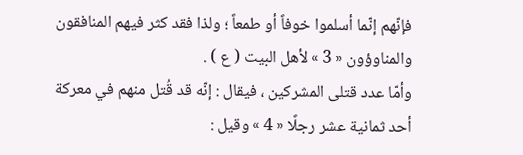فإنّهم إنّما أسلموا خوفاً أو طمعاً ؛ ولذا فقد كثر فيهم المنافقون والمناوؤون « 3 » لأهل البيت ( ع ) .
وأمّا عدد قتلى المشركين ، فيقال : إنّه قد قُتل منهم في معركة أحد ثمانية عشر رجلًا « 4 » وقيل :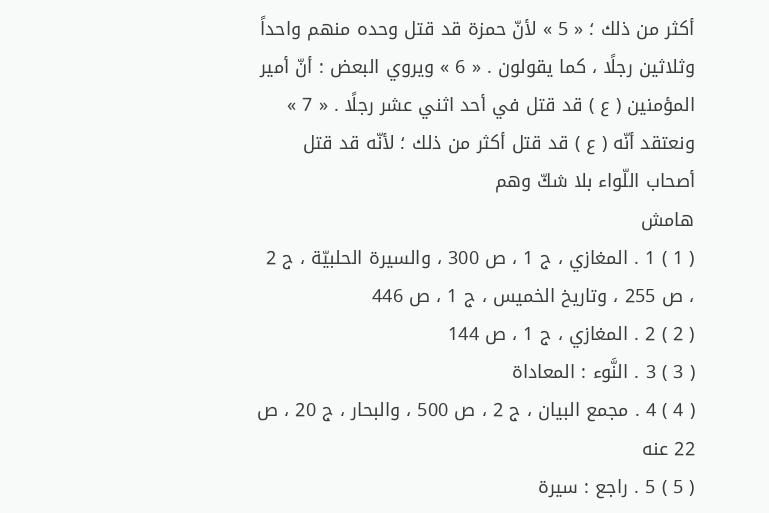أكثر من ذلك ؛ « 5 » لأنّ حمزة قد قتل وحده منهم واحداً وثلاثين رجلًا ، كما يقولون . « 6 » ويروي البعض : أنّ أمير المؤمنين ( ع ) قد قتل في أحد اثني عشر رجلًا . « 7 » ونعتقد أنّه ( ع ) قد قتل أكثر من ذلك ؛ لأنّه قد قتل أصحاب اللّواء بلا شكّ وهم
هامش
( 1 ) 1 . المغازي ، ج 1 ، ص 300 ، والسيرة الحلبيّة ، ج 2 ، ص 255 ، وتاريخ الخميس ، ج 1 ، ص 446
( 2 ) 2 . المغازي ، ج 1 ، ص 144
( 3 ) 3 . النَّوء : المعاداة
( 4 ) 4 . مجمع البيان ، ج 2 ، ص 500 ، والبحار ، ج 20 ، ص 22 عنه
( 5 ) 5 . راجع : سيرة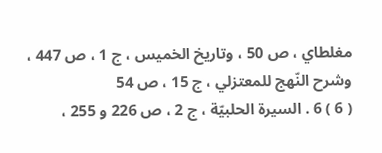مغلطاي ، ص 50 ، وتاريخ الخميس ، ج 1 ، ص 447 ، وشرح النّهج للمعتزلي ، ج 15 ، ص 54
( 6 ) 6 . السيرة الحلبيّة ، ج 2 ، ص 226 و 255 ،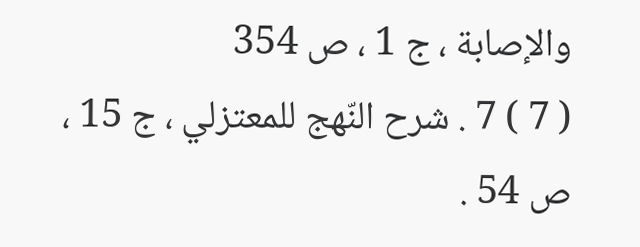والإصابة ، ج 1 ، ص 354
( 7 ) 7 . شرح النّهج للمعتزلي ، ج 15 ، ص 54 .